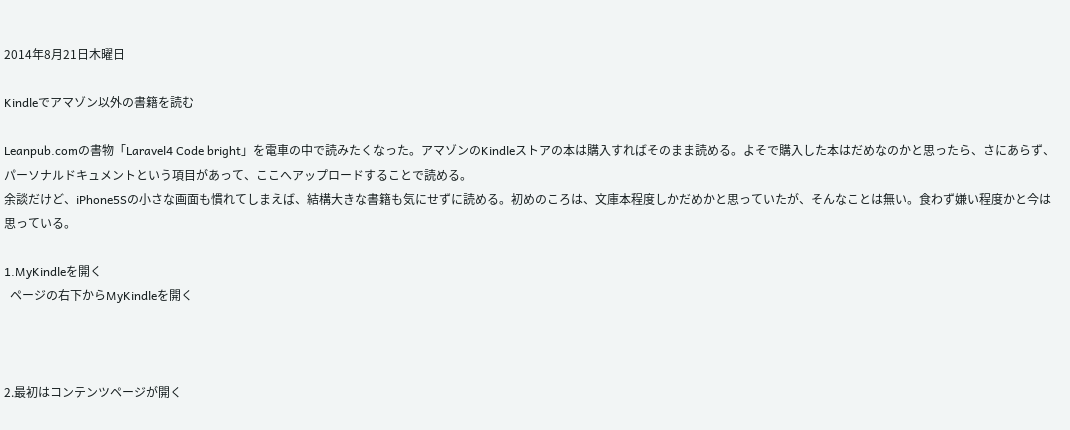2014年8月21日木曜日

Kindleでアマゾン以外の書籍を読む

Leanpub.comの書物「Laravel4 Code bright」を電車の中で読みたくなった。アマゾンのKindleストアの本は購入すればそのまま読める。よそで購入した本はだめなのかと思ったら、さにあらず、パーソナルドキュメントという項目があって、ここへアップロードすることで読める。
余談だけど、iPhone5Sの小さな画面も慣れてしまえば、結構大きな書籍も気にせずに読める。初めのころは、文庫本程度しかだめかと思っていたが、そんなことは無い。食わず嫌い程度かと今は思っている。

1.MyKindleを開く
  ページの右下からMyKindleを開く



2.最初はコンテンツページが開く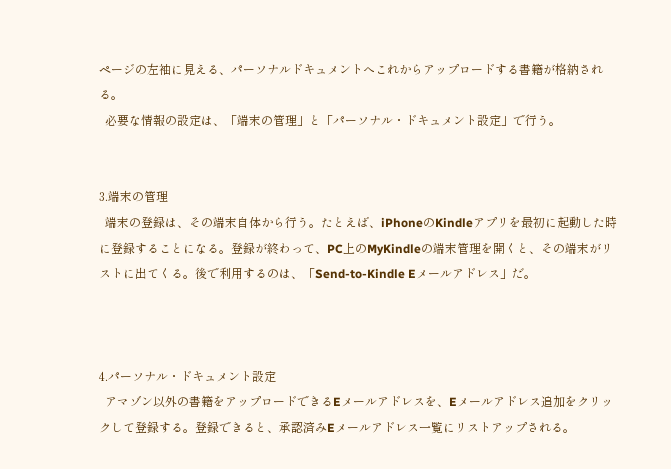ページの左袖に見える、パーソナルドキュメントへこれからアップロードする書籍が格納される。
  必要な情報の設定は、「端末の管理」と「パーソナル・ドキュメント設定」で行う。


3.端末の管理
  端末の登録は、その端末自体から行う。たとえば、iPhoneのKindleアプリを最初に起動した時に登録することになる。登録が終わって、PC上のMyKindleの端末管理を開くと、その端末がリストに出てくる。後で利用するのは、「Send-to-Kindle Eメールアドレス」だ。



4.パーソナル・ドキュメント設定
  アマゾン以外の書籍をアップロードできるEメールアドレスを、Eメールアドレス追加をクリックして登録する。登録できると、承認済みEメールアドレス一覧にリストアップされる。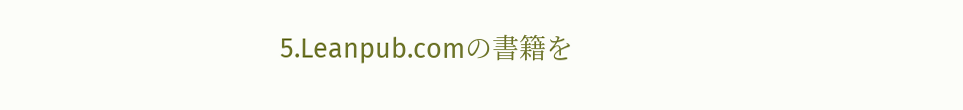5.Leanpub.comの書籍を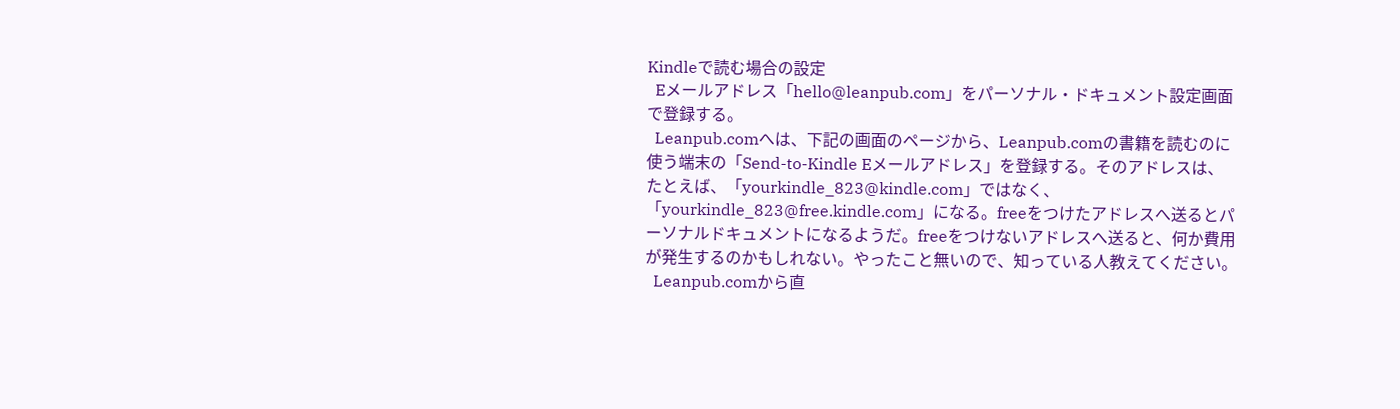Kindleで読む場合の設定
  Eメールアドレス「hello@leanpub.com」をパーソナル・ドキュメント設定画面で登録する。
  Leanpub.comへは、下記の画面のページから、Leanpub.comの書籍を読むのに使う端末の「Send-to-Kindle Eメールアドレス」を登録する。そのアドレスは、たとえば、「yourkindle_823@kindle.com」ではなく、「yourkindle_823@free.kindle.com」になる。freeをつけたアドレスへ送るとパーソナルドキュメントになるようだ。freeをつけないアドレスへ送ると、何か費用が発生するのかもしれない。やったこと無いので、知っている人教えてください。
  Leanpub.comから直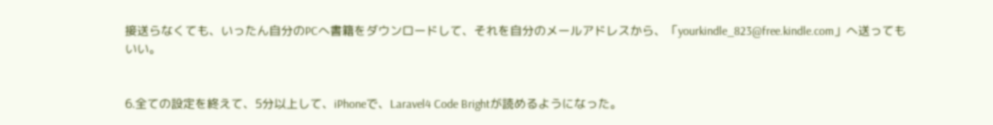接送らなくても、いったん自分のPCへ書籍をダウンロードして、それを自分のメールアドレスから、「yourkindle_823@free.kindle.com」へ送ってもいい。


6.全ての設定を終えて、5分以上して、iPhoneで、Laravel4 Code Brightが読めるようになった。